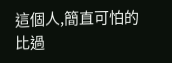這個人,簡直可怕的比過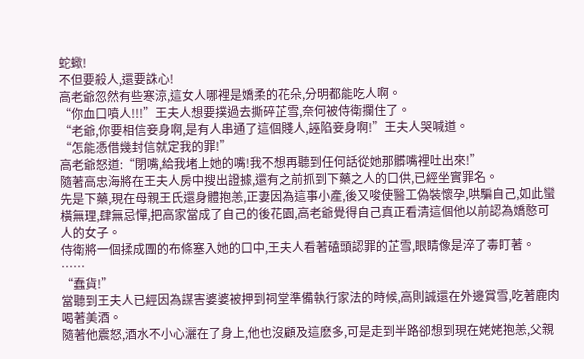蛇蠍!
不但要殺人,還要誅心!
高老爺忽然有些寒涼,這女人哪裡是嬌柔的花朵,分明都能吃人啊。
“你血口噴人!!!”王夫人想要撲過去撕碎芷雪,奈何被侍衛攔住了。
“老爺,你要相信妾身啊,是有人串通了這個賤人,誣陷妾身啊!”王夫人哭喊道。
“怎能憑借幾封信就定我的罪!”
高老爺怒道:“閉嘴,給我堵上她的嘴!我不想再聽到任何話從她那髒嘴裡吐出來!”
隨著高忠海將在王夫人房中搜出證據,還有之前抓到下藥之人的口供,已經坐實罪名。
先是下藥,現在母親王氏還身體抱恙,正妻因為這事小產,後又唆使醫工偽裝懷孕,哄騙自己,如此蠻橫無理,肆無忌憚,把高家當成了自己的後花園,高老爺覺得自己真正看清這個他以前認為嬌憨可人的女子。
侍衛將一個揉成團的布條塞入她的口中,王夫人看著磕頭認罪的芷雪,眼睛像是淬了毒盯著。
……
“蠢貨!”
當聽到王夫人已經因為謀害婆婆被押到祠堂準備執行家法的時候,高則誠還在外邊賞雪,吃著鹿肉喝著美酒。
隨著他震怒,酒水不小心灑在了身上,他也沒顧及這麽多,可是走到半路卻想到現在姥姥抱恙,父親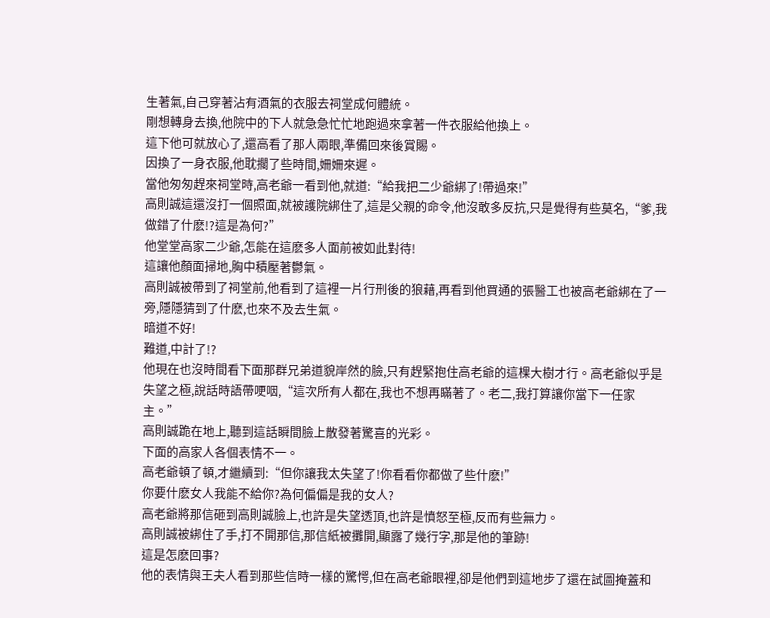生著氣,自己穿著沾有酒氣的衣服去祠堂成何體統。
剛想轉身去換,他院中的下人就急急忙忙地跑過來拿著一件衣服給他換上。
這下他可就放心了,還高看了那人兩眼,準備回來後賞賜。
因換了一身衣服,他耽擱了些時間,姍姍來遲。
當他匆匆趕來祠堂時,高老爺一看到他,就道:“給我把二少爺綁了!帶過來!”
高則誠這還沒打一個照面,就被護院綁住了,這是父親的命令,他沒敢多反抗,只是覺得有些莫名,“爹,我做錯了什麽!?這是為何?”
他堂堂高家二少爺,怎能在這麽多人面前被如此對待!
這讓他顏面掃地,胸中積壓著鬱氣。
高則誠被帶到了祠堂前,他看到了這裡一片行刑後的狼藉,再看到他買通的張醫工也被高老爺綁在了一旁,隱隱猜到了什麽,也來不及去生氣。
暗道不好!
難道,中計了!?
他現在也沒時間看下面那群兄弟道貌岸然的臉,只有趕緊抱住高老爺的這棵大樹才行。高老爺似乎是失望之極,說話時語帶哽咽,“這次所有人都在,我也不想再瞞著了。老二,我打算讓你當下一任家主。”
高則誠跪在地上,聽到這話瞬間臉上散發著驚喜的光彩。
下面的高家人各個表情不一。
高老爺頓了頓,才繼續到:“但你讓我太失望了!你看看你都做了些什麽!”
你要什麽女人我能不給你?為何偏偏是我的女人?
高老爺將那信砸到高則誠臉上,也許是失望透頂,也許是憤怒至極,反而有些無力。
高則誠被綁住了手,打不開那信,那信紙被攤開,顯露了幾行字,那是他的筆跡!
這是怎麽回事?
他的表情與王夫人看到那些信時一樣的驚愕,但在高老爺眼裡,卻是他們到這地步了還在試圖掩蓋和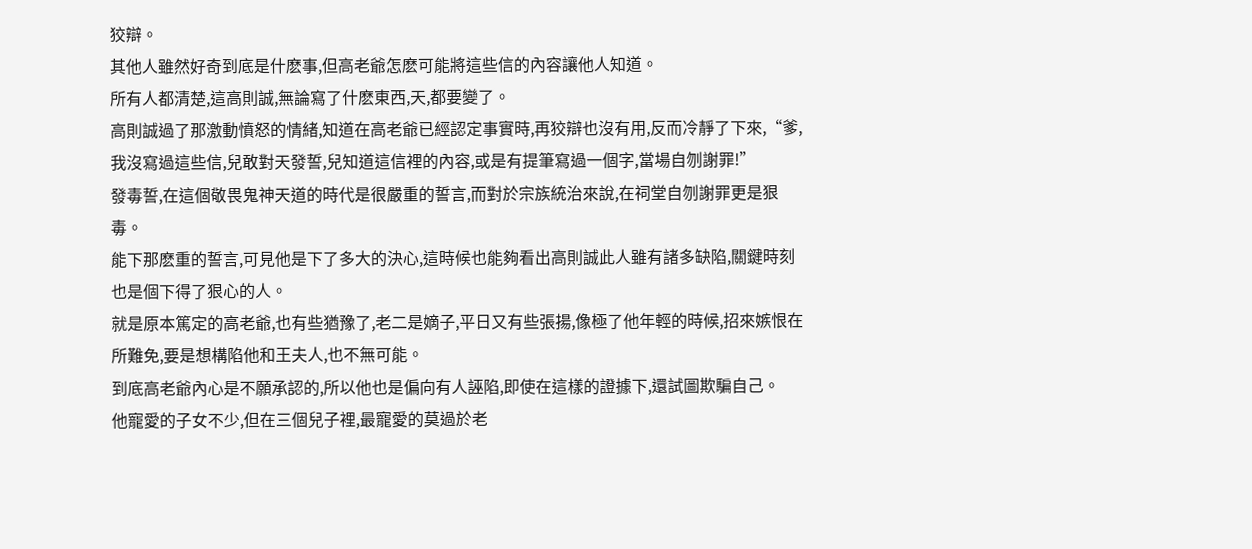狡辯。
其他人雖然好奇到底是什麽事,但高老爺怎麽可能將這些信的內容讓他人知道。
所有人都清楚,這高則誠,無論寫了什麽東西,天,都要變了。
高則誠過了那激動憤怒的情緒,知道在高老爺已經認定事實時,再狡辯也沒有用,反而冷靜了下來,“爹,我沒寫過這些信,兒敢對天發誓,兒知道這信裡的內容,或是有提筆寫過一個字,當場自刎謝罪!”
發毒誓,在這個敬畏鬼神天道的時代是很嚴重的誓言,而對於宗族統治來說,在祠堂自刎謝罪更是狠毒。
能下那麽重的誓言,可見他是下了多大的決心,這時候也能夠看出高則誠此人雖有諸多缺陷,關鍵時刻也是個下得了狠心的人。
就是原本篤定的高老爺,也有些猶豫了,老二是嫡子,平日又有些張揚,像極了他年輕的時候,招來嫉恨在所難免,要是想構陷他和王夫人,也不無可能。
到底高老爺內心是不願承認的,所以他也是偏向有人誣陷,即使在這樣的證據下,還試圖欺騙自己。
他寵愛的子女不少,但在三個兒子裡,最寵愛的莫過於老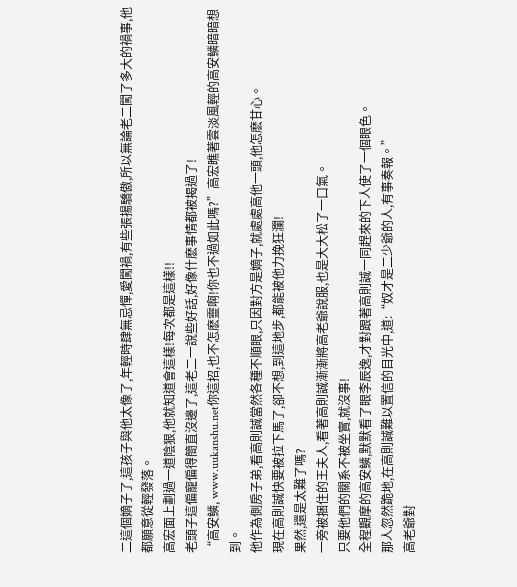二這個嫡子了,這孩子與他太像了,年輕時肆無忌憚,愛闖禍,有些張揚驕傲,所以無論老二闖了多大的禍事,他都願意從輕發落。
高宏面上劃過一道陰狠,他就知道會這樣!每次都是這樣!!
老頭子這偏寵偏得簡直沒邊了,這老二一說些好話,好像什麽事情都被揭過了!
“高安鱗, www.uukanshu.net你這招,也不怎麽靈啊!你也不過如此嗎?”高宏瞧著雲淡風輕的高安鱗暗暗想到。
他作為側房子弟,看高則誠當然各種不順眼,只因對方是嫡子,就處處高他一頭,他怎麽甘心。
現在高則誠快要被拉下馬了,卻不想,到這地步,都能被他力挽狂瀾!
果然,還是太難了嗎?
一旁被捆住的王夫人,看著高則誠漸漸將高老爺說服,也是大大松了一口氣。
只要他們的關系不被坐實,就沒事!
全程觀摩的高安鱗,默默看了眼李辰逸,才對跟著高則誠一同趕來的下人使了一個眼色。
那人忽然跪地,在高則誠難以置信的目光中,道:“奴才是二少爺的人,有事奏報。”
高老爺對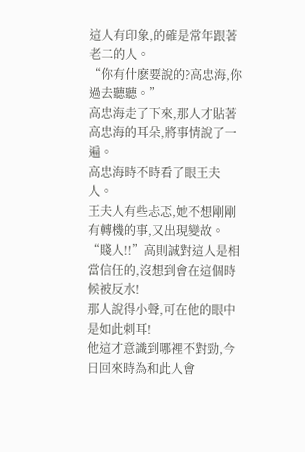這人有印象,的確是常年跟著老二的人。
“你有什麽要說的?高忠海,你過去聽聽。”
高忠海走了下來,那人才貼著高忠海的耳朵,將事情說了一遍。
高忠海時不時看了眼王夫人。
王夫人有些忐忑,她不想剛剛有轉機的事,又出現變故。
“賤人!!”高則誠對這人是相當信任的,沒想到會在這個時候被反水!
那人說得小聲,可在他的眼中是如此刺耳!
他這才意識到哪裡不對勁,今日回來時為和此人會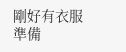剛好有衣服準備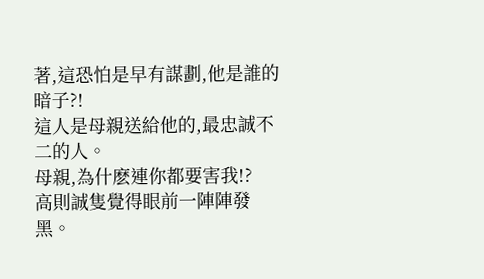著,這恐怕是早有謀劃,他是誰的暗子?!
這人是母親送給他的,最忠誠不二的人。
母親,為什麽連你都要害我!?
高則誠隻覺得眼前一陣陣發黑。